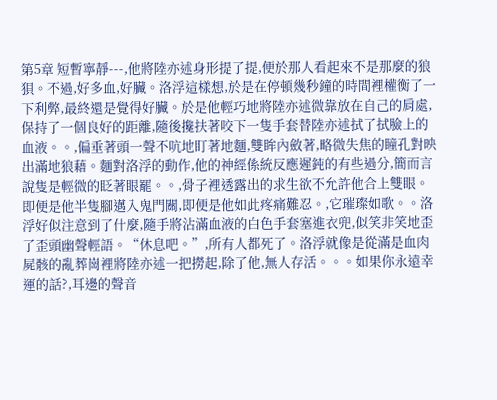第5章 短暫寧靜---,他將陸亦述身形提了提,便於那人看起來不是那麼的狼狽。不過,好多血,好臟。洛浮這樣想,於是在停頓幾秒鐘的時間裡權衡了一下利弊,最終還是覺得好臟。於是他輕巧地將陸亦述微靠放在自己的肩處,保持了一個良好的距離,隨後攙扶著咬下一隻手套替陸亦述拭了拭臉上的血液。。,偏垂著頭一聲不吭地盯著地麵,雙眸內斂著,略微失焦的瞳孔對映出滿地狼藉。麵對洛浮的動作,他的神經係統反應遲鈍的有些過分,簡而言說隻是輕微的眨著眼罷。。,骨子裡透露出的求生欲不允許他合上雙眼。即便是他半隻腳邁入鬼門關,即便是他如此疼痛難忍。,它璀璨如歌。。洛浮好似注意到了什麼,隨手將沾滿血液的白色手套塞進衣兜,似笑非笑地歪了歪頭幽聲輕語。“休息吧。”,所有人都死了。洛浮就像是從滿是血肉屍骸的亂葬崗裡將陸亦述一把撈起,除了他,無人存活。。。如果你永遠幸運的話?,耳邊的聲音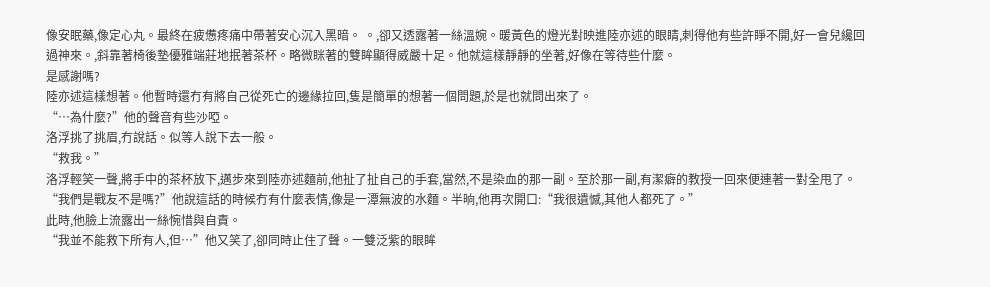像安眠藥,像定心丸。最終在疲憊疼痛中帶著安心沉入黑暗。 。,卻又透露著一絲溫婉。暖黃色的燈光對映進陸亦述的眼睛,刺得他有些許睜不開,好一會兒纔回過神來。,斜靠著椅後墊優雅端莊地抿著茶杯。略微眯著的雙眸顯得威嚴十足。他就這樣靜靜的坐著,好像在等待些什麼。
是感謝嗎?
陸亦述這樣想著。他暫時還冇有將自己從死亡的邊緣拉回,隻是簡單的想著一個問題,於是也就問出來了。
“…為什麼?”他的聲音有些沙啞。
洛浮挑了挑眉,冇說話。似等人說下去一般。
“救我。”
洛浮輕笑一聲,將手中的茶杯放下,邁步來到陸亦述麵前,他扯了扯自己的手套,當然,不是染血的那一副。至於那一副,有潔癖的教授一回來便連著一對全甩了。
“我們是戰友不是嗎?”他說這話的時候冇有什麼表情,像是一潭無波的水麵。半晌,他再次開口:“我很遺憾,其他人都死了。”
此時,他臉上流露出一絲惋惜與自責。
“我並不能救下所有人,但…”他又笑了,卻同時止住了聲。一雙泛紫的眼眸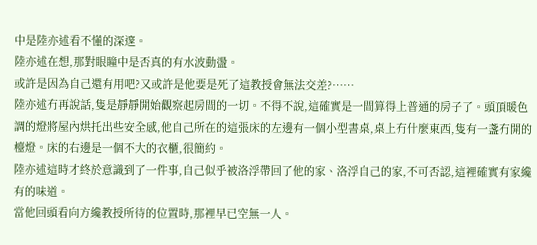中是陸亦述看不懂的深邃。
陸亦述在想,那對眼瞳中是否真的有水波動盪。
或許是因為自己還有用吧?又或許是他要是死了這教授會無法交差?……
陸亦述冇再說話,隻是靜靜開始觀察起房間的一切。不得不說,這確實是一間算得上普通的房子了。頭頂暖色調的燈將屋內烘托出些安全感,他自己所在的這張床的左邊有一個小型書桌,桌上冇什麼東西,隻有一盞冇開的檯燈。床的右邊是一個不大的衣櫃,很簡約。
陸亦述這時才終於意識到了一件事,自己似乎被洛浮帶回了他的家、洛浮自己的家,不可否認,這裡確實有家纔有的味道。
當他回頭看向方纔教授所待的位置時,那裡早已空無一人。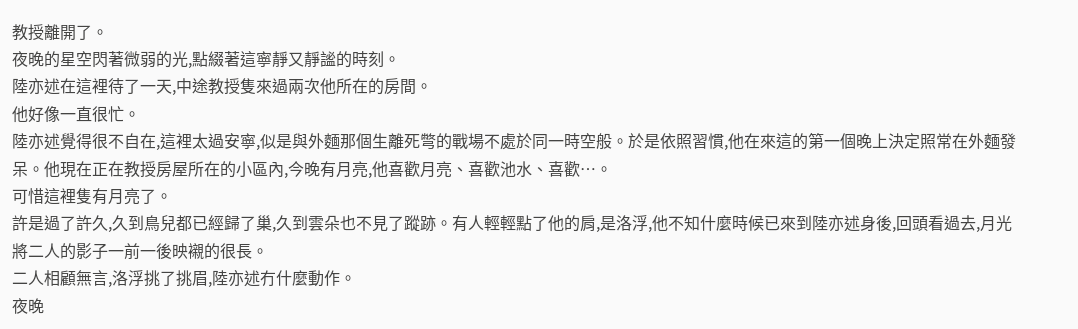教授離開了。
夜晚的星空閃著微弱的光,點綴著這寧靜又靜謐的時刻。
陸亦述在這裡待了一天,中途教授隻來過兩次他所在的房間。
他好像一直很忙。
陸亦述覺得很不自在,這裡太過安寧,似是與外麵那個生離死彆的戰場不處於同一時空般。於是依照習慣,他在來這的第一個晚上決定照常在外麵發呆。他現在正在教授房屋所在的小區內,今晚有月亮,他喜歡月亮、喜歡池水、喜歡…。
可惜這裡隻有月亮了。
許是過了許久,久到鳥兒都已經歸了巢,久到雲朵也不見了蹤跡。有人輕輕點了他的肩,是洛浮,他不知什麼時候已來到陸亦述身後,回頭看過去,月光將二人的影子一前一後映襯的很長。
二人相顧無言,洛浮挑了挑眉,陸亦述冇什麼動作。
夜晚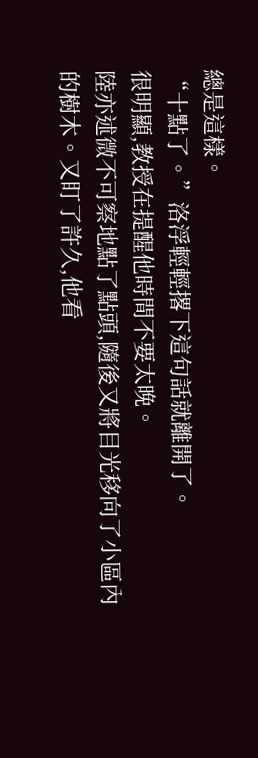總是這樣。
“十點了。”洛浮輕輕撂下這句話就離開了。
很明顯,教授在提醒他時間不要太晚。
陸亦述微不可察地點了點頭,隨後又將目光移向了小區內的樹木。又盯了許久,他看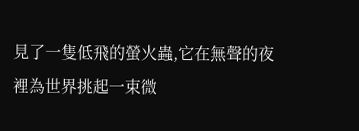見了一隻低飛的螢火蟲,它在無聲的夜裡為世界挑起一束微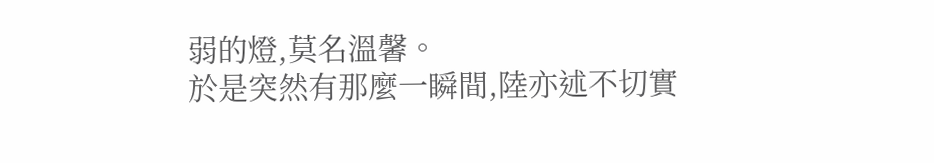弱的燈,莫名溫馨。
於是突然有那麼一瞬間,陸亦述不切實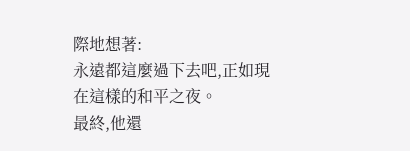際地想著:
永遠都這麼過下去吧,正如現在這樣的和平之夜。
最終,他還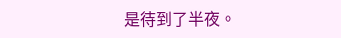是待到了半夜。